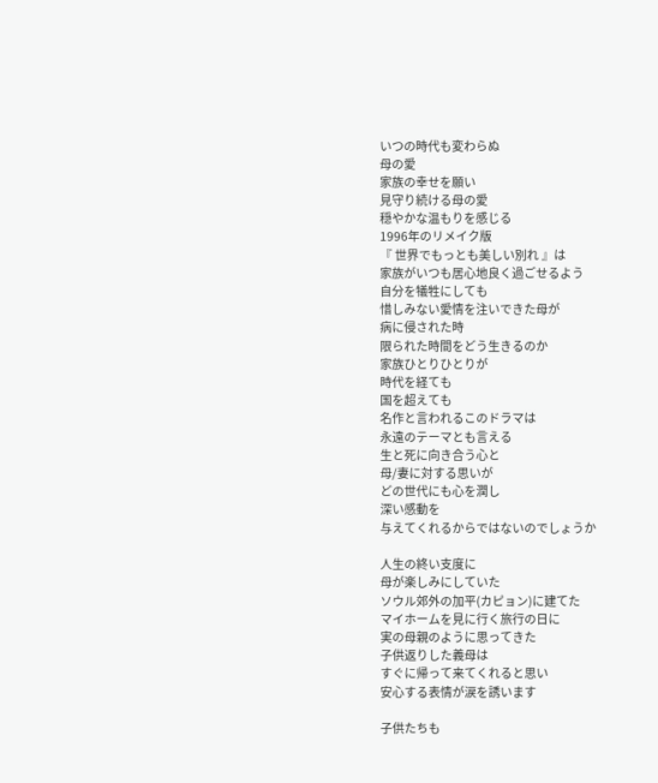いつの時代も変わらぬ
母の愛
家族の幸せを願い
見守り続ける母の愛
穏やかな温もりを感じる
1996年のリメイク版
『 世界でもっとも美しい別れ 』は
家族がいつも居心地良く過ごせるよう
自分を犠牲にしても
惜しみない愛情を注いできた母が
病に侵された時
限られた時間をどう生きるのか
家族ひとりひとりが
時代を経ても
国を超えても
名作と言われるこのドラマは
永遠のテーマとも言える
生と死に向き合う心と
母/妻に対する思いが
どの世代にも心を潤し
深い感動を
与えてくれるからではないのでしょうか

人生の終い支度に
母が楽しみにしていた
ソウル郊外の加平(カピョン)に建てた
マイホームを見に行く旅行の日に
実の母親のように思ってきた
子供返りした義母は
すぐに帰って来てくれると思い
安心する表情が涙を誘います

子供たちも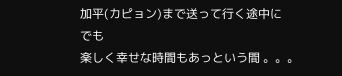加平(カピョン)まで送って行く途中に
でも
楽しく幸せな時間もあっという間 。。。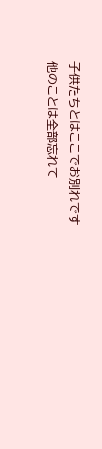子供たちとはここでお別れです
他のことは全部忘れて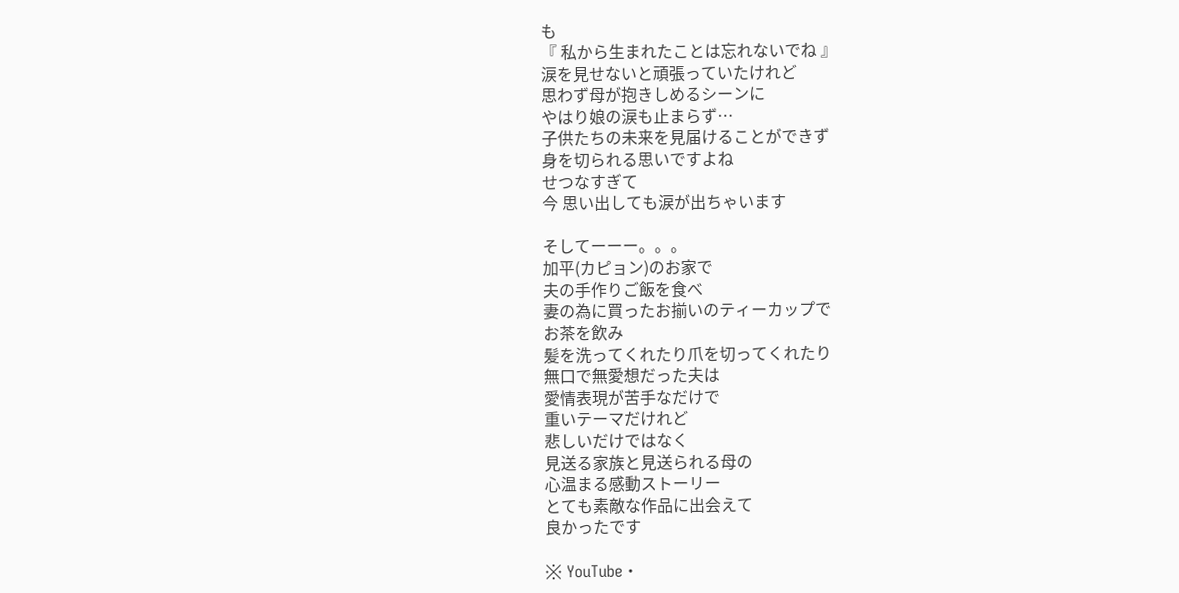も
『 私から生まれたことは忘れないでね 』
涙を見せないと頑張っていたけれど
思わず母が抱きしめるシーンに
やはり娘の涙も止まらず…
子供たちの未来を見届けることができず
身を切られる思いですよね
せつなすぎて
今 思い出しても涙が出ちゃいます

そしてーーー。。。
加平(カピョン)のお家で
夫の手作りご飯を食べ
妻の為に買ったお揃いのティーカップで
お茶を飲み
髪を洗ってくれたり爪を切ってくれたり
無口で無愛想だった夫は
愛情表現が苦手なだけで
重いテーマだけれど
悲しいだけではなく
見送る家族と見送られる母の
心温まる感動ストーリー
とても素敵な作品に出会えて
良かったです

※ YouTube・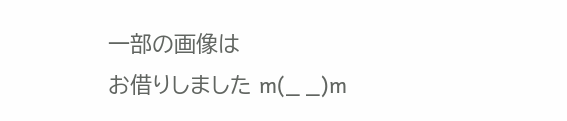一部の画像は
お借りしました m(_ _)m